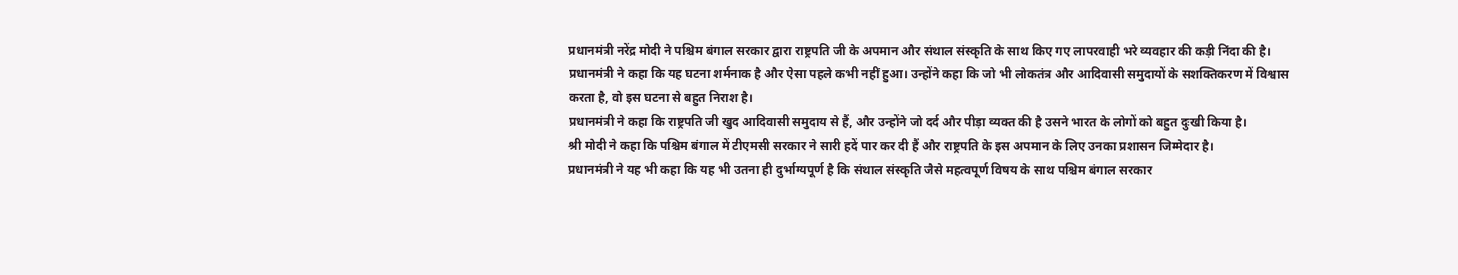प्रधानमंत्री नरेंद्र मोदी ने पश्चिम बंगाल सरकार द्वारा राष्ट्रपति जी के अपमान और संथाल संस्कृति के साथ किए गए लापरवाही भरे व्यवहार की कड़ी निंदा की है।
प्रधानमंत्री ने कहा कि यह घटना शर्मनाक है और ऐसा पहले कभी नहीं हुआ। उन्होंने कहा कि जो भी लोकतंत्र और आदिवासी समुदायों के सशक्तिकरण में विश्वास करता है, वो इस घटना से बहुत निराश है।
प्रधानमंत्री ने कहा कि राष्ट्रपति जी खुद आदिवासी समुदाय से हैं, और उन्होंने जो दर्द और पीड़ा व्यक्त की है उसने भारत के लोगों को बहुत दुःखी किया है।
श्री मोदी ने कहा कि पश्चिम बंगाल में टीएमसी सरकार ने सारी हदें पार कर दी हैं और राष्ट्रपति के इस अपमान के लिए उनका प्रशासन जिम्मेदार है।
प्रधानमंत्री ने यह भी कहा कि यह भी उतना ही दुर्भाग्यपूर्ण है कि संथाल संस्कृति जैसे महत्वपूर्ण विषय के साथ पश्चिम बंगाल सरकार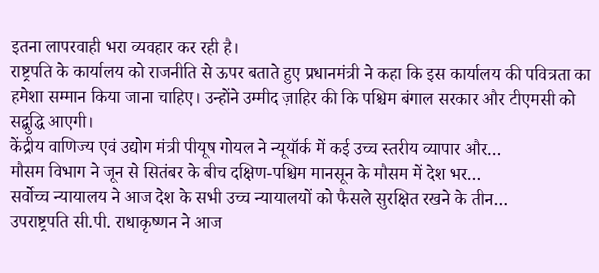इतना लापरवाही भरा व्यवहार कर रही है।
राष्ट्रपति के कार्यालय को राजनीति से ऊपर बताते हुए प्रधानमंत्री ने कहा कि इस कार्यालय की पवित्रता का हमेशा सम्मान किया जाना चाहिए। उन्होंने उम्मीद ज़ाहिर की कि पश्चिम बंगाल सरकार और टीएमसी को सद्बुद्धि आएगी।
केंद्रीय वाणिज्य एवं उद्योग मंत्री पीयूष गोयल ने न्यूयॉर्क में कई उच्च स्तरीय व्यापार और…
मौसम विभाग ने जून से सितंबर के बीच दक्षिण-पश्चिम मानसून के मौसम में देश भर…
सर्वोच्च न्यायालय ने आज देश के सभी उच्च न्यायालयों को फैसले सुरक्षित रखने के तीन…
उपराष्ट्रपति सी.पी. राधाकृष्णन ने आज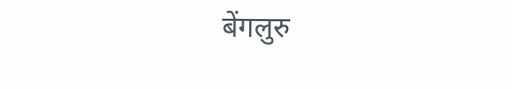बेंगलुरु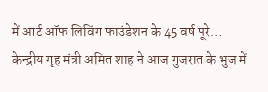में आर्ट ऑफ लिविंग फाउंडेशन के 45 वर्ष पूरे…
केन्द्रीय गृह मंत्री अमित शाह ने आज गुजरात के भुज में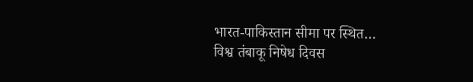भारत-पाकिस्तान सीमा पर स्थित…
विश्व तंबाकू निषेध दिवस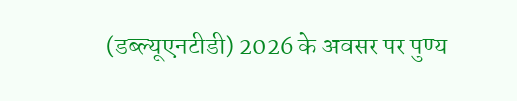(डब्ल्यूएनटीडी) 2026 के अवसर पर पुण्य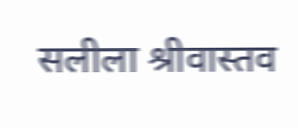सलीला श्रीवास्तव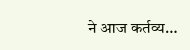ने आज कर्तव्य…